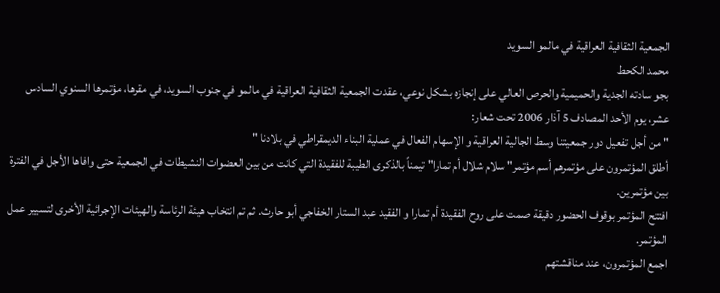الجمعية الثقافية العراقية في مالمو السويد
محمد الكحط
بجو سادته الجدية والحميمية والحرص العالي على إنجازه بشكل نوعي، عقدت الجمعية الثقافية العراقية في مالمو في جنوب السويد، في مقرها، مؤتمرها السنوي السادس عشر، يوم الأحد المصادف 5 آذار 2006 تحت شعار:
" من أجل تفعيل دور جمعيتنا وسط الجالية العراقية و الإسهام الفعال في عملية البناء الديمقراطي في بلادنا "
أطلق المؤتمرون على مؤتمرهم أسم مؤتمر" سلام شلال أم تمارا" تيمناً بالذكرى الطيبة للفقيدة التي كانت من بين العضوات النشيطات في الجمعية حتى وافاها الأجل في الفترة بين مؤتمرين.
افتتح المؤتمر بوقوف الحضور دقيقة صمت على روح الفقيدة أم تمارا و الفقيد عبد الستار الخفاجي أبو حارث. ثم تم انتخاب هيئة الرئاسة والهيئات الإجرائية الأخرى لتسيير عمل المؤتمر.
اجمع المؤتمرون، عند مناقشتهم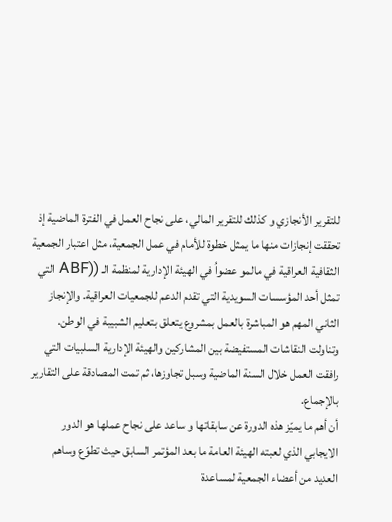للتقرير الأنجازي و كذلك للتقرير المالي، على نجاح العمل في الفترة الماضية إذ تحققت إنجازات منها ما يمثل خطوة للأمام في عمل الجمعية، مثل اعتبار الجمعية الثقافية العراقية في مالمو عضواُ في الهيئة الإدارية لمنظمة الـ ((ABF التي تمثل أحد المؤسسات السويدية التي تقدم الدعم للجمعيات العراقية. والإنجاز الثاني المهم هو المباشرة بالعمل بمشروع يتعلق بتعليم الشبيبة في الوطن. وتناولت النقاشات المستفيضة بين المشاركين والهيئة الإدارية السلبيات التي رافقت العمل خلال السنة الماضية وسبل تجاوزها، ثم تمت المصادقة على التقارير بالإجماع.
أن أهم ما يميّز هذه الدورة عن سابقاتها و ساعد على نجاح عملها هو الدور الايجابي الذي لعبته الهيئة العامة ما بعد المؤتمر السابق حيث تطوّع وساهم العديد من أعضاء الجمعية لمساعدة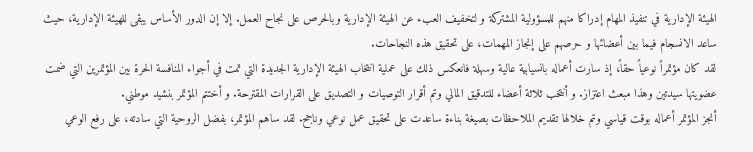الهيئة الإدارية في تنفيذ المهام إدراكا منهم للمسؤولية المشتركة و لتخفيف العبء عن الهيئة الإدارية وبالحرص على نجاح العمل. إلا إن الدور الأساس يبقى للهيئة الإدارية، حيث ساعد الانسجام فيما بين أعضائها و حرصهم على إنجاز المهمات، على تحقيق هذه النجاحات.
لقد كان مؤتمراً نوعياً حقاً، إذ سارت أعماله بانسيابية عالية وسهلة فانعكس ذلك على عملية انتخاب الهيئة الإدارية الجديدة التي تمت في أجواء المنافسة الحرة بين المؤتمرين التي ضمت عضويتها سيدتين وهذا مبعث اعتزاز. و أنتخب ثلاثة أعضاء للتدقيق المالي وتم أقرار التوصيات و التصديق على القرارات المقترحة. و أختتم المؤتمر بنشيد موطني.
أنجز المؤتمر أعماله بوقت قياسي وتم خلالها تقديم الملاحظات بصيغة بناءة ساعدت على تحقيق عمل نوعي وناجح. لقد ساهم المؤتمر، بفضل الروحية التي سادته، على رفع الوعي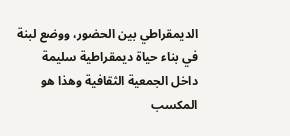الديمقراطي بين الحضور، ووضع لبنة في بناء حياة ديمقراطية سليمة داخل الجمعية الثقافية وهذا هو المكسب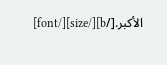الأكبر.[/b][/size][/font]